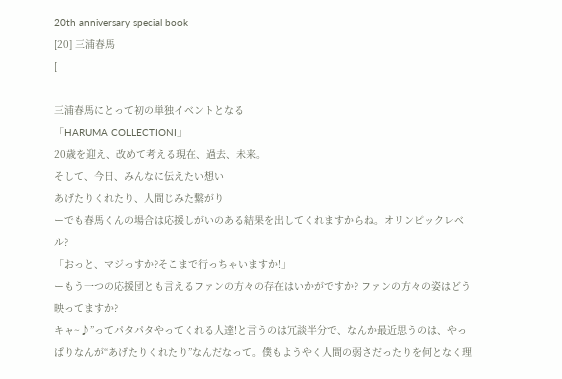20th anniversary special book
[20] 三浦春馬
[

三浦春馬にとって初の単独イベントとなる
「HARUMA COLLECTIONI」
20歳を迎え、改めて考える現在、過去、未来。
そして、今日、みんなに伝えたい想い
あげたりくれたり、人間じみた繋がり
ーでも春馬くんの場合は応援しがいのある結果を出してくれますからね。オリンピックレベル?
「おっと、マジっすか?そこまで行っちゃいますか!」
ーもう一つの応援団とも言えるファンの方々の存在はいかがですか? ファンの方々の姿はどう映ってますか?
キャ~♪”ってパタパタやってくれる人達!と言うのは冗談半分で、なんか最近思うのは、やっぱりなんが“あげたりくれたり”なんだなって。僕もようやく人間の弱さだったりを何となく理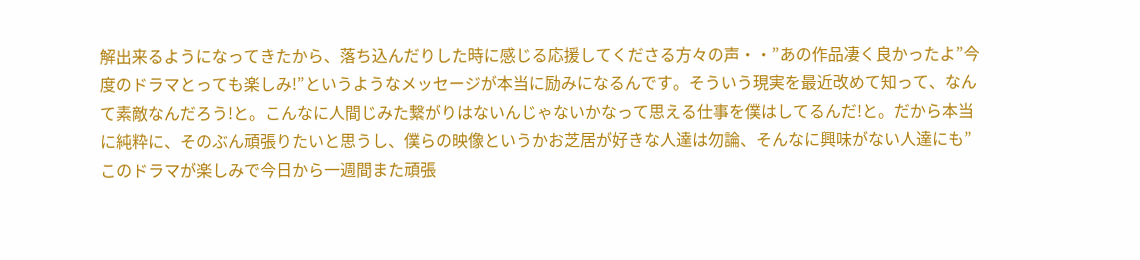解出来るようになってきたから、落ち込んだりした時に感じる応援してくださる方々の声・・”あの作品凄く良かったよ”今度のドラマとっても楽しみ!”というようなメッセージが本当に励みになるんです。そういう現実を最近改めて知って、なんて素敵なんだろう!と。こんなに人間じみた繋がりはないんじゃないかなって思える仕事を僕はしてるんだ!と。だから本当に純粋に、そのぶん頑張りたいと思うし、僕らの映像というかお芝居が好きな人達は勿論、そんなに興味がない人達にも”このドラマが楽しみで今日から一週間また頑張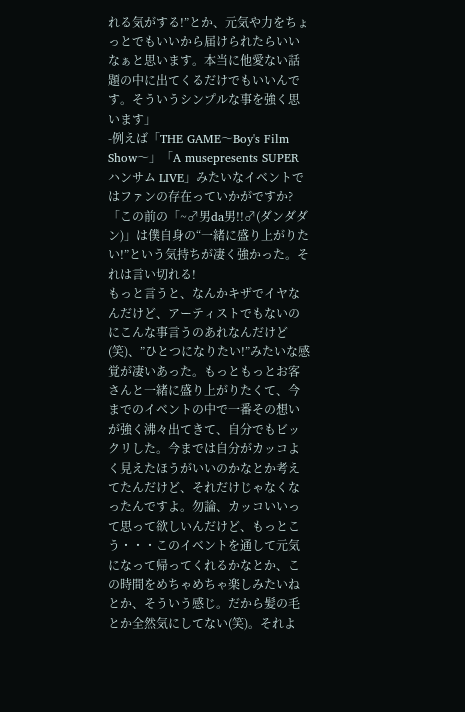れる気がする!”とか、元気や力をちょっとでもいいから届けられたらいいなぁと思います。本当に他愛ない話題の中に出てくるだけでもいいんです。そういうシンプルな事を強く思います」
-例えば「THE GAME〜Boy's Film Show〜」「A musepresents SUPER ハンサム LIVE」みたいなイベントではファンの存在っていかがですか?
「この前の「~♂男da男!!♂(ダンダダン)」は僕自身の“一緒に盛り上がりたい!”という気持ちが凄く強かった。それは言い切れる!
もっと言うと、なんかキザでイヤなんだけど、アーティストでもないのにこんな事言うのあれなんだけど(笑)、”ひとつになりたい!”みたいな感覚が凄いあった。もっともっとお客さんと一緒に盛り上がりたくて、今までのイベントの中で一番その想いが強く沸々出てきて、自分でもビックリした。今までは自分がカッコよく見えたほうがいいのかなとか考えてたんだけど、それだけじゃなくなったんですよ。勿論、カッコいいって思って欲しいんだけど、もっとこう・・・このイベントを通して元気になって帰ってくれるかなとか、この時間をめちゃめちゃ楽しみたいねとか、そういう感じ。だから髪の毛とか全然気にしてない(笑)。それよ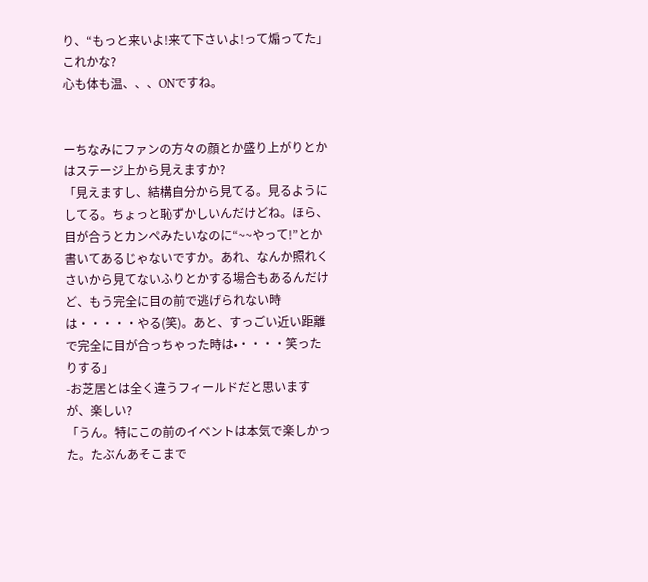り、“もっと来いよ!来て下さいよ!って煽ってた」
これかな?
心も体も温、、、ONですね。


ーちなみにファンの方々の顔とか盛り上がりとかはステージ上から見えますか?
「見えますし、結構自分から見てる。見るようにしてる。ちょっと恥ずかしいんだけどね。ほら、目が合うとカンペみたいなのに“~~やって!”とか書いてあるじゃないですか。あれ、なんか照れくさいから見てないふりとかする場合もあるんだけど、もう完全に目の前で逃げられない時は・・・・・やる(笑)。あと、すっごい近い距離で完全に目が合っちゃった時は•・・・・笑ったりする」
-お芝居とは全く違うフィールドだと思いますが、楽しい?
「うん。特にこの前のイベントは本気で楽しかった。たぶんあそこまで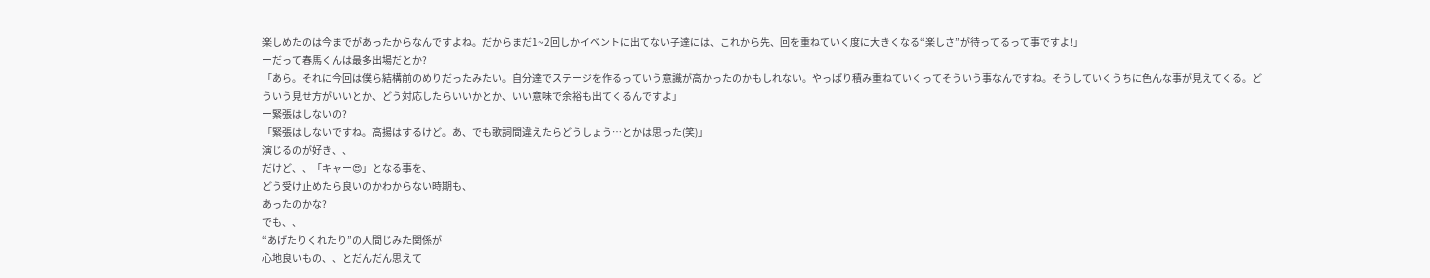楽しめたのは今までがあったからなんですよね。だからまだ1~2回しかイベントに出てない子達には、これから先、回を重ねていく度に大きくなる“楽しさ”が待ってるって事ですよ!」
ーだって春馬くんは最多出場だとか?
「あら。それに今回は僕ら結構前のめりだったみたい。自分達でステージを作るっていう意識が高かったのかもしれない。やっぱり積み重ねていくってそういう事なんですね。そうしていくうちに色んな事が見えてくる。どういう見せ方がいいとか、どう対応したらいいかとか、いい意味で余裕も出てくるんですよ」
ー緊張はしないの?
「緊張はしないですね。高揚はするけど。あ、でも歌詞間違えたらどうしょう…とかは思った(笑)」
演じるのが好き、、
だけど、、「キャー😍」となる事を、
どう受け止めたら良いのかわからない時期も、
あったのかな?
でも、、
“あげたりくれたり”の人間じみた関係が
心地良いもの、、とだんだん思えて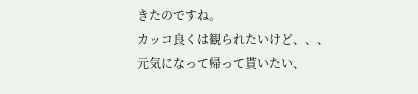きたのですね。
カッコ良くは観られたいけど、、、
元気になって帰って貰いたい、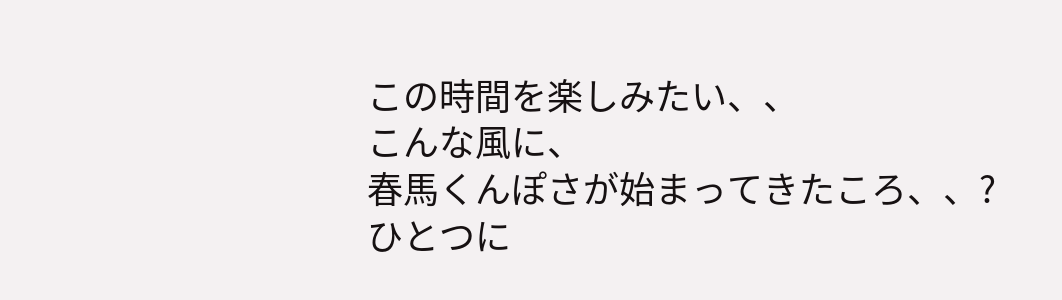この時間を楽しみたい、、
こんな風に、
春馬くんぽさが始まってきたころ、、?
ひとつに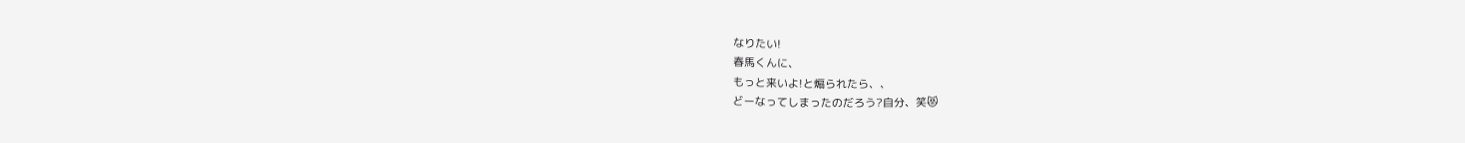なりたい!
春馬くんに、
もっと来いよ!と煽られたら、、
どーなってしまったのだろう?自分、笑😻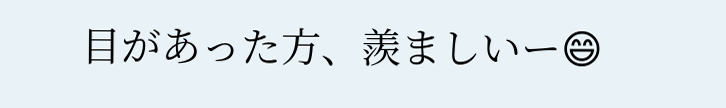目があった方、羨ましいー😄